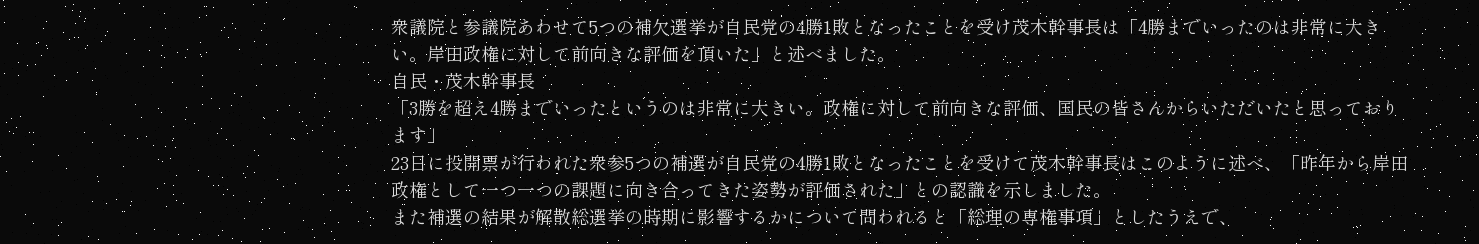衆議院と参議院あわせて5つの補欠選挙が自民党の4勝1敗となったことを受け茂木幹事長は「4勝までいったのは非常に大きい。岸田政権に対して前向きな評価を頂いた」と述べました。
自民・茂木幹事長
「3勝を超え4勝までいったというのは非常に大きい。政権に対して前向きな評価、国民の皆さんからいただいたと思っております」
23日に投開票が行われた衆参5つの補選が自民党の4勝1敗となったことを受けて茂木幹事長はこのように述べ、「昨年から岸田政権として一つ一つの課題に向き合ってきた姿勢が評価された」との認識を示しました。
また補選の結果が解散総選挙の時期に影響するかについて問われると「総理の専権事項」としたうえで、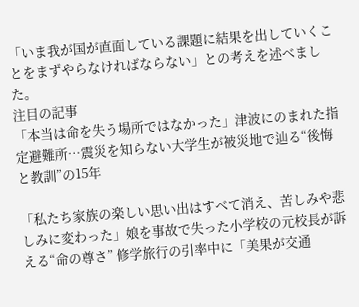「いま我が国が直面している課題に結果を出していくことをまずやらなければならない」との考えを述べました。
注目の記事
「本当は命を失う場所ではなかった」津波にのまれた指定避難所…震災を知らない大学生が被災地で辿る“後悔と教訓”の15年

「私たち家族の楽しい思い出はすべて消え、苦しみや悲しみに変わった」娘を事故で失った小学校の元校長が訴える“命の尊さ” 修学旅行の引率中に「美果が交通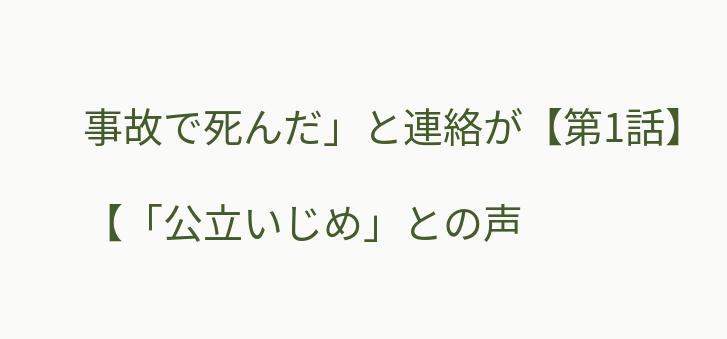事故で死んだ」と連絡が【第1話】

【「公立いじめ」との声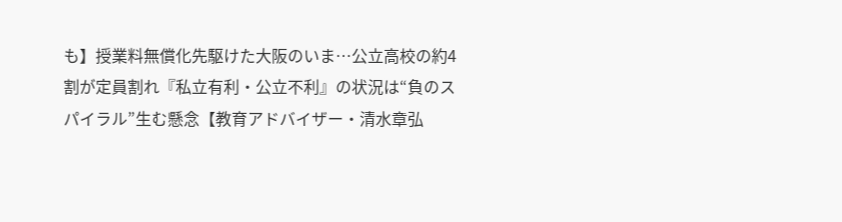も】授業料無償化先駆けた大阪のいま…公立高校の約4割が定員割れ『私立有利・公立不利』の状況は“負のスパイラル”生む懸念【教育アドバイザー・清水章弘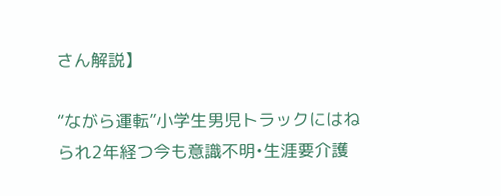さん解説】

“ながら運転”小学生男児トラックにはねられ2年経つ今も意識不明•生涯要介護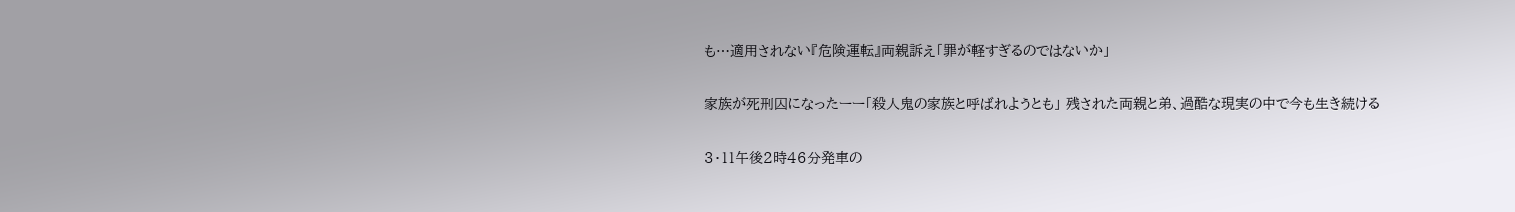も…適用されない『危険運転』両親訴え「罪が軽すぎるのではないか」

家族が死刑囚になったーー「殺人鬼の家族と呼ばれようとも」 残された両親と弟、過酷な現実の中で今も生き続ける

3・11午後2時46分発車の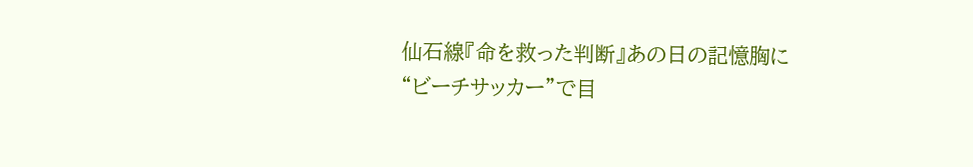仙石線『命を救った判断』あの日の記憶胸に“ビーチサッカー”で目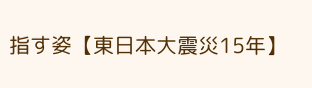指す姿【東日本大震災15年】